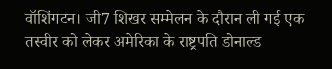वॉशिंगटन। जी7 शिखर सम्मेलन के दौरान ली गई एक तस्वीर को लेकर अमेरिका के राष्ट्रपति डोनाल्ड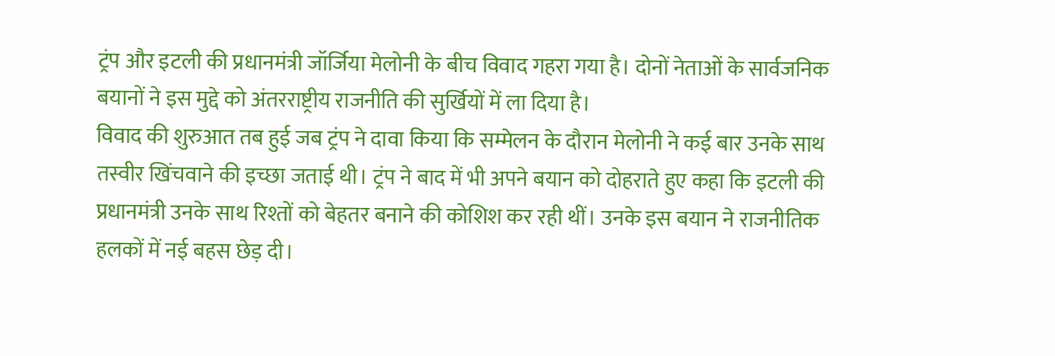ट्रंप और इटली की प्रधानमंत्री जॉर्जिया मेलोनी के बीच विवाद गहरा गया है। दोनों नेताओं के सार्वजनिक बयानों ने इस मुद्दे को अंतरराष्ट्रीय राजनीति की सुर्खियों में ला दिया है।
विवाद की शुरुआत तब हुई जब ट्रंप ने दावा किया कि सम्मेलन के दौरान मेलोनी ने कई बार उनके साथ तस्वीर खिंचवाने की इच्छा जताई थी। ट्रंप ने बाद में भी अपने बयान को दोहराते हुए कहा कि इटली की प्रधानमंत्री उनके साथ रिश्तों को बेहतर बनाने की कोशिश कर रही थीं। उनके इस बयान ने राजनीतिक हलकों में नई बहस छेड़ दी।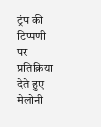ट्रंप की टिप्पणी पर प्रतिक्रिया देते हुए मेलोनी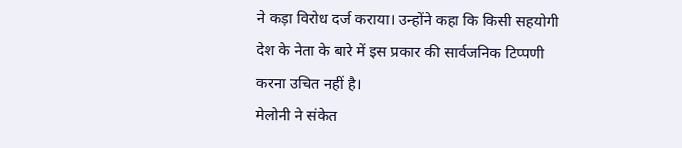ने कड़ा विरोध दर्ज कराया। उन्होंने कहा कि किसी सहयोगी देश के नेता के बारे में इस प्रकार की सार्वजनिक टिप्पणी करना उचित नहीं है।
मेलोनी ने संकेत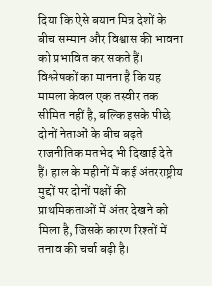दिया कि ऐसे बयान मित्र देशों के बीच सम्मान और विश्वास की भावना को प्रभावित कर सकते हैं। विश्लेषकों का मानना है कि यह मामला केवल एक तस्वीर तक सीमित नहीं है, बल्कि इसके पीछे दोनों नेताओं के बीच बढ़ते राजनीतिक मतभेद भी दिखाई देते हैं। हाल के महीनों में कई अंतरराष्ट्रीय मुद्दों पर दोनों पक्षों की प्राथमिकताओं में अंतर देखने को मिला है, जिसके कारण रिश्तों में तनाव की चर्चा बढ़ी है।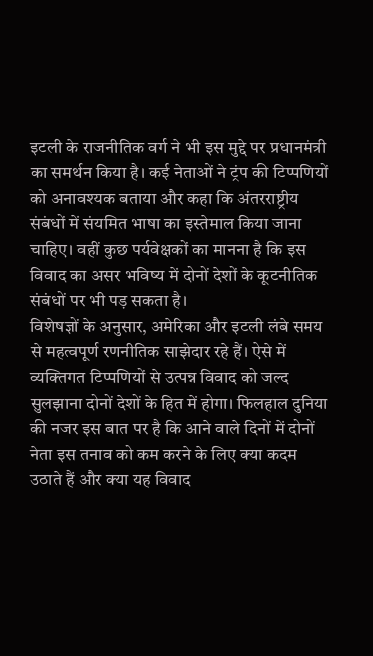इटली के राजनीतिक वर्ग ने भी इस मुद्दे पर प्रधानमंत्री का समर्थन किया है। कई नेताओं ने ट्रंप की टिप्पणियों को अनावश्यक बताया और कहा कि अंतरराष्ट्रीय संबंधों में संयमित भाषा का इस्तेमाल किया जाना चाहिए। वहीं कुछ पर्यवेक्षकों का मानना है कि इस विवाद का असर भविष्य में दोनों देशों के कूटनीतिक संबंधों पर भी पड़ सकता है।
विशेषज्ञों के अनुसार, अमेरिका और इटली लंबे समय से महत्वपूर्ण रणनीतिक साझेदार रहे हैं। ऐसे में व्यक्तिगत टिप्पणियों से उत्पन्न विवाद को जल्द सुलझाना दोनों देशों के हित में होगा। फिलहाल दुनिया की नजर इस बात पर है कि आने वाले दिनों में दोनों नेता इस तनाव को कम करने के लिए क्या कदम उठाते हैं और क्या यह विवाद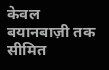केवल बयानबाज़ी तक सीमित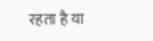रहता है या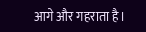आगे और गहराता है।